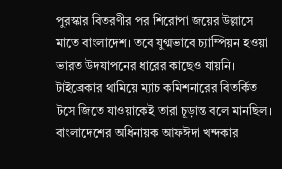পুরস্কার বিতরণীর পর শিরোপা জয়ের উল্লাসে মাতে বাংলাদেশ। তবে যুগ্মভাবে চ্যাম্পিয়ন হওয়া ভারত উদযাপনের ধারের কাছেও যায়নি। টাইব্রেকার থামিয়ে ম্যাচ কমিশনারের বিতর্কিত টসে জিতে যাওয়াকেই তারা চূড়ান্ত বলে মানছিল। বাংলাদেশের অধিনায়ক আফঈদা খন্দকার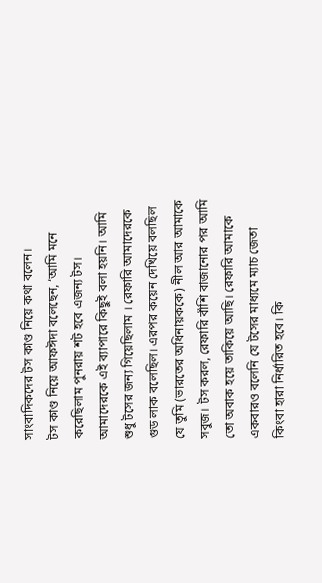সাংবাদিকদের টস কাণ্ড নিয়ে কথা বলেন।
টস কাণ্ড নিয়ে আফঈদা বলেছেন, ‘আমি মনে করেছিলাম পুনরায় শট হবে এজন্য টস। আমাদেরকে এই ব্যাপারে কিছুই বলা হয়নি। আমি শুধু টসের জন্য গিয়েছিলাম । রেফারি আমাদেরকে গুড লাক বলেছিল। এরপর কয়েন দেখিয়ে বলছিল যে তুমি (ভারতের অধিনায়ককে) নীল আর আমাকে সবুজ। টস করল, রেফারি বাঁশি বাজানোর পর আমি তো অবাক হয়ে তাকিয়ে আছি। রেফারি আমাকে একবারও বলেনি যে টসের মাধ্যমে ম্যাচ জেতা কিংবা হারা নির্ধারিত হবে। কি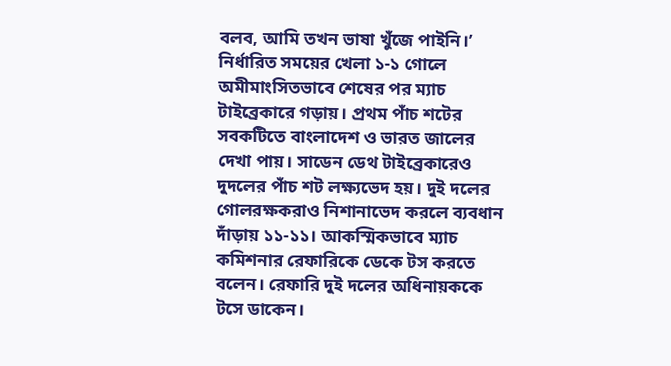বলব, আমি তখন ভাষা খুঁজে পাইনি।’
নির্ধারিত সময়ের খেলা ১-১ গোলে অমীমাংসিতভাবে শেষের পর ম্যাচ টাইব্রেকারে গড়ায়। প্রথম পাঁচ শটের সবকটিতে বাংলাদেশ ও ভারত জালের দেখা পায়। সাডেন ডেথ টাইব্রেকারেও দুদলের পাঁচ শট লক্ষ্যভেদ হয়। দুই দলের গোলরক্ষকরাও নিশানাভেদ করলে ব্যবধান দাঁড়ায় ১১-১১। আকস্মিকভাবে ম্যাচ কমিশনার রেফারিকে ডেকে টস করতে বলেন। রেফারি দুই দলের অধিনায়ককে টসে ডাকেন।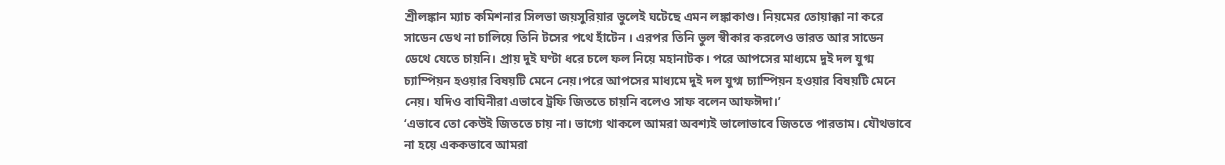শ্রীলঙ্কান ম্যাচ কমিশনার সিলভা জয়সুরিয়ার ভুলেই ঘটেছে এমন লঙ্কাকাণ্ড। নিয়মের তোয়াক্কা না করে সাডেন ডেথ না চালিয়ে তিনি টসের পথে হাঁটেন । এরপর তিনি ভুল স্বীকার করলেও ভারত আর সাডেন ডেথে যেতে চায়নি। প্রায় দুই ঘণ্টা ধরে চলে ফল নিয়ে মহানাটক। পরে আপসের মাধ্যমে দুই দল যুগ্ম চ্যাম্পিয়ন হওয়ার বিষয়টি মেনে নেয়।পরে আপসের মাধ্যমে দুই দল যুগ্ম চ্যাম্পিয়ন হওয়ার বিষয়টি মেনে নেয়। যদিও বাঘিনীরা এভাবে ট্রফি জিততে চায়নি বলেও সাফ বলেন আফঈদা।’
‘এভাবে তো কেউই জিততে চায় না। ভাগ্যে থাকলে আমরা অবশ্যই ভালোভাবে জিততে পারতাম। যৌথভাবে না হয়ে এককভাবে আমরা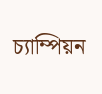চ্যাম্পিয়ন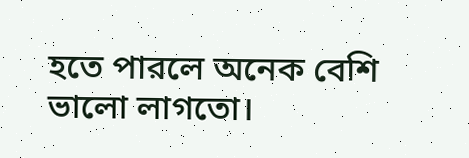হতে পারলে অনেক বেশি ভালো লাগতো।